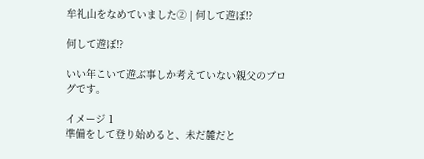牟礼山をなめていました② | 何して遊ぼ⁉

何して遊ぼ⁉

いい年こいて遊ぶ事しか考えていない親父のブログです。

イメージ 1
準備をして登り始めると、未だ麓だと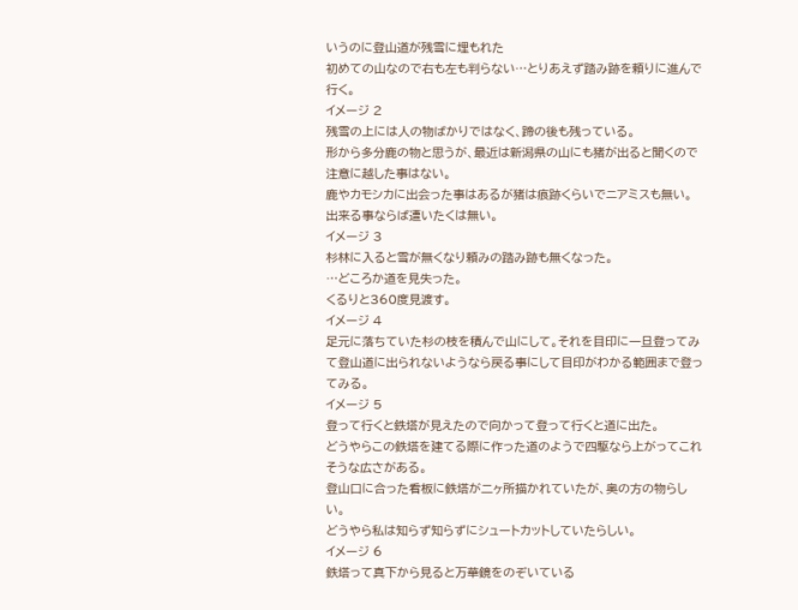いうのに登山道が残雪に埋もれた
初めての山なので右も左も判らない…とりあえず踏み跡を頼りに進んで行く。
イメージ 2
残雪の上には人の物ばかりではなく、蹄の後も残っている。
形から多分鹿の物と思うが、最近は新潟県の山にも猪が出ると聞くので注意に越した事はない。
鹿やカモシカに出会った事はあるが猪は痕跡くらいでニアミスも無い。
出来る事ならば遭いたくは無い。
イメージ 3
杉林に入ると雪が無くなり頼みの踏み跡も無くなった。
…どころか道を見失った。
くるりと360度見渡す。
イメージ 4
足元に落ちていた杉の枝を積んで山にして。それを目印に一旦登ってみて登山道に出られないようなら戻る事にして目印がわかる範囲まで登ってみる。
イメージ 5
登って行くと鉄塔が見えたので向かって登って行くと道に出た。
どうやらこの鉄塔を建てる際に作った道のようで四駆なら上がってこれそうな広さがある。
登山口に合った看板に鉄塔が二ヶ所描かれていたが、奥の方の物らしい。
どうやら私は知らず知らずにシュートカットしていたらしい。
イメージ 6
鉄塔って真下から見ると万華鏡をのぞいている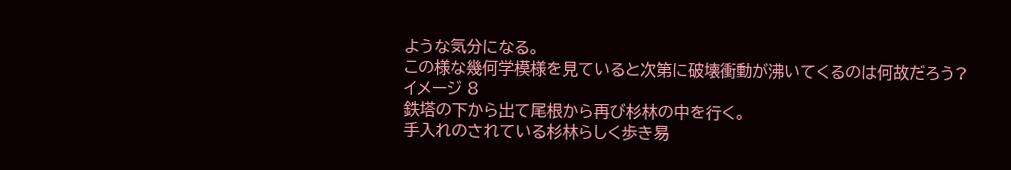ような気分になる。
この様な幾何学模様を見ていると次第に破壊衝動が沸いてくるのは何故だろう?
イメージ 8
鉄塔の下から出て尾根から再び杉林の中を行く。
手入れのされている杉林らしく歩き易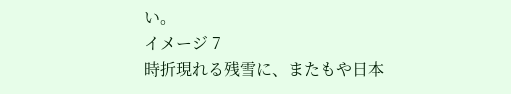い。
イメージ 7
時折現れる残雪に、またもや日本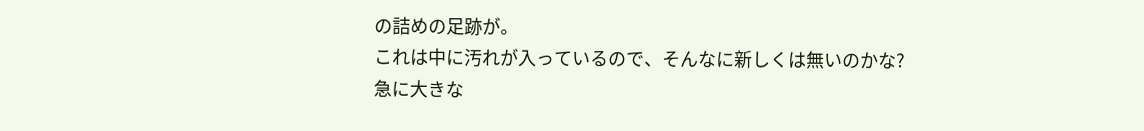の詰めの足跡が。
これは中に汚れが入っているので、そんなに新しくは無いのかな?
急に大きな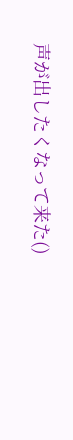声が出したくなって来た()